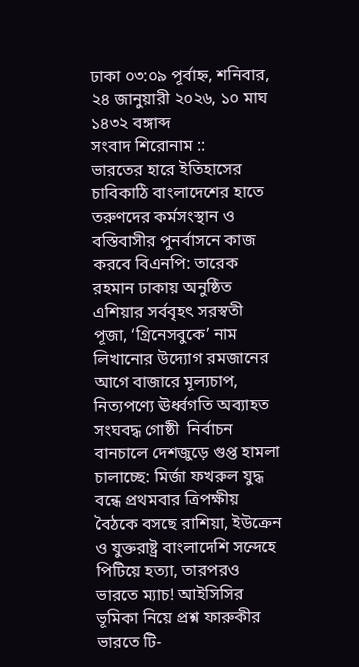ঢাকা ০৩:০৯ পূর্বাহ্ন, শনিবার, ২৪ জানুয়ারী ২০২৬, ১০ মাঘ ১৪৩২ বঙ্গাব্দ
সংবাদ শিরোনাম ::
ভারতের হারে ইতিহাসের চাবিকাঠি বাংলাদেশের হাতে তরুণদের কর্মসংস্থান ও বস্তিবাসীর পুনর্বাসনে কাজ করবে বিএনপি: তারেক রহমান ঢাকায় অনুষ্ঠিত এশিয়ার সর্ববৃহৎ সরস্বতী পূজা, ‘গ্রিনেসবুকে’ নাম লিখানোর উদ্যোগ রমজানের আগে বাজারে মূল্যচাপ, নিত্যপণ্যে ঊর্ধ্বগতি অব্যাহত সংঘবদ্ধ গোষ্ঠী  নির্বাচন বানচালে দেশজুড়ে গুপ্ত হামলা চালাচ্ছে: মির্জা ফখরুল যুদ্ধ বন্ধে প্রথমবার ত্রিপক্ষীয় বৈঠকে বসছে রাশিয়া, ইউক্রেন ও যুক্তরাষ্ট্র বাংলাদেশি সন্দেহে পিটিয়ে হত্যা, তারপরও ভারতে ম্যাচ! আইসিসির ভূমিকা নিয়ে প্রশ্ন ফারুকীর ভারতে টি-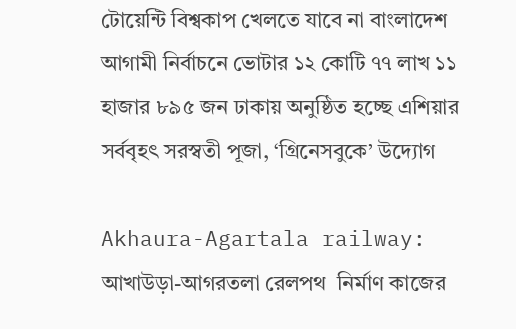টোয়েন্টি বিশ্বকাপ খেলতে যাবে না বাংলাদেশ আগামী নির্বাচনে ভোটার ১২ কোটি ৭৭ লাখ ১১ হাজার ৮৯৫ জন ঢাকায় অনুষ্ঠিত হচ্ছে এশিয়ার সর্ববৃহৎ সরস্বতী পূজা, ‘গ্রিনেসবুকে’ উদ্যোগ

Akhaura-Agartala railway: আখাউড়া-আগরতলা রেলপথ  নির্মাণ কাজের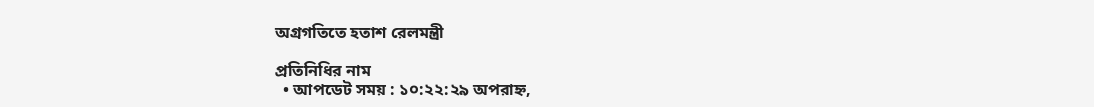অগ্রগতিতে হতাশ রেলমন্ত্রী

প্রতিনিধির নাম
  • আপডেট সময় : ১০:২২:২৯ অপরাহ্ন,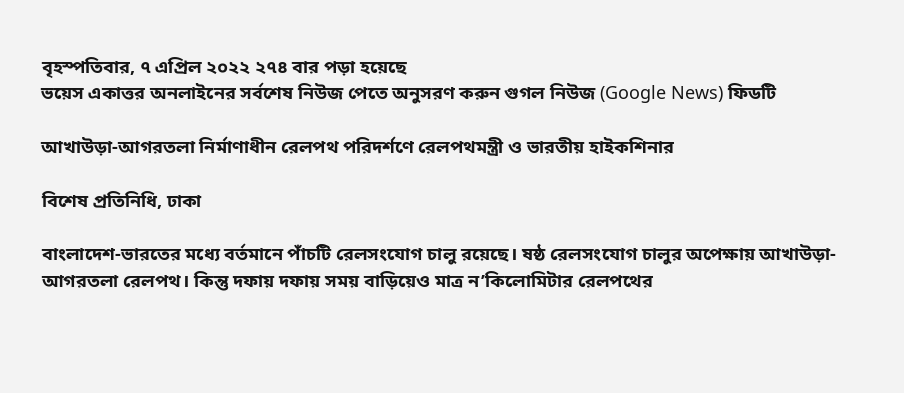বৃহস্পতিবার, ৭ এপ্রিল ২০২২ ২৭৪ বার পড়া হয়েছে
ভয়েস একাত্তর অনলাইনের সর্বশেষ নিউজ পেতে অনুসরণ করুন গুগল নিউজ (Google News) ফিডটি

আখাউড়া-আগরতলা নির্মাণাধীন রেলপথ পরিদর্শণে রেলপথমন্ত্রী ও ভারতীয় হাইকশিনার

বিশেষ প্রতিনিধি, ঢাকা

বাংলাদেশ-ভারতের মধ্যে বর্তমানে পাঁচটি রেলসংযোগ চালু রয়েছে। ষষ্ঠ রেলসংযোগ চালুর অপেক্ষায় আখাউড়া-আগরতলা রেলপথ। কিন্তু দফায় দফায় সময় বাড়িয়েও মাত্র ন’কিলোমিটার রেলপথের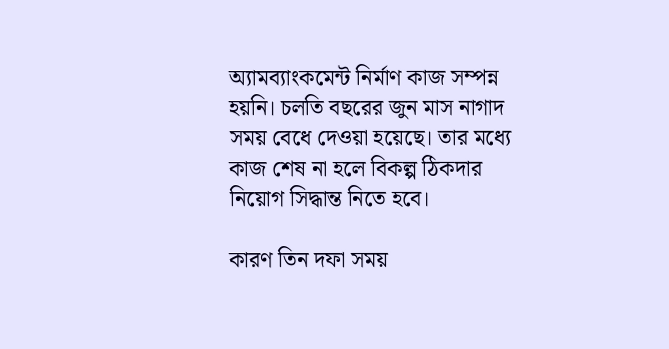অ্যামব্যাংকমেন্ট নির্মাণ কাজ সম্পন্ন হয়নি। চলতি বছরের জুন মাস নাগাদ সময় বেধে দেওয়া হয়েছে। তার মধ্যে কাজ শেষ না হলে বিকল্প ঠিকদার নিয়োগ সিদ্ধান্ত নিতে হবে।

কারণ তিন দফা সময়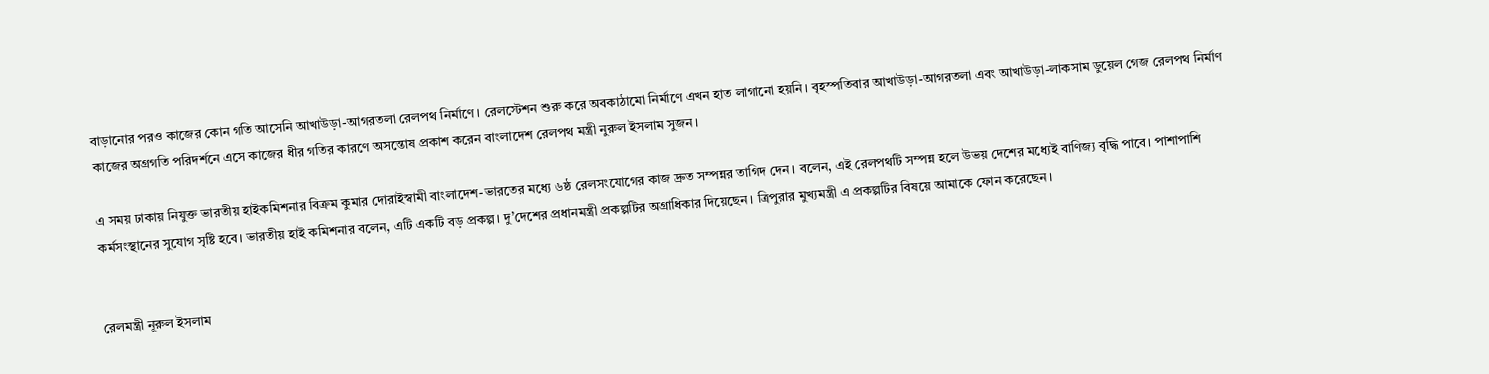বাড়ানোর পরও কাজের কোন গতি আসেনি আখাউড়া-আগরতলা রেলপথ নির্মাণে। রেলস্টেশন শুরু করে অবকাঠামো নির্মাণে এখন হাত লাগানো হয়নি। বৃহস্পতিবার আখাউড়া-আগরতলা এবং আখাউড়া-লাকসাম ডুয়েল গেজ রেলপথ নির্মাণ কাজের অগ্রগতি পরিদর্শনে এসে কাজের ধীর গতির কারণে অসন্তোষ প্রকাশ করেন বাংলাদেশ রেলপথ মন্ত্রী নুরুল ইসলাম সুজন।

এ সময় ঢাকায় নিযুক্ত ভারতীয় হাইকমিশনার বিক্রম কুমার দোরাইস্বামী বাংলাদেশ-ভারতের মধ্যে ৬ষ্ঠ রেলসংযোগের কাজ দ্রুত সম্পন্নর তাগিদ দেন। বলেন, এই রেলপথটি সম্পন্ন হলে উভয় দেশের মধ্যেই বাণিজ্য বৃদ্ধি পাবে। পাশাপাশি কর্মসংস্থানের সুযোগ সৃষ্টি হবে। ভারতীয় হাই কমিশনার বলেন, এটি একটি বড় প্রকল্প। দু’দেশের প্রধানমন্ত্রী প্রকল্পটির অগ্রাধিকার দিয়েছেন। ত্রিপুরার মুখ্যমন্ত্রী এ প্রকল্পটির বিষয়ে আমাকে ফোন করেছেন।


রেলমন্ত্রী নূরুল ইসলাম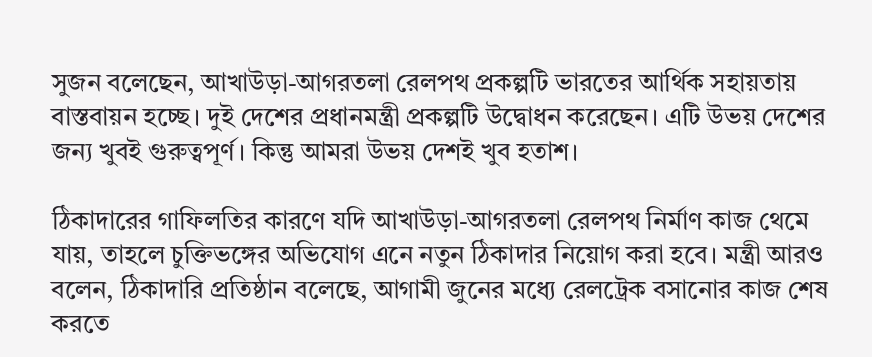সুজন বলেছেন, আখাউড়া-আগরতলা রেলপথ প্রকল্পটি ভারতের আর্থিক সহায়তায় বাস্তবায়ন হচ্ছে। দুই দেশের প্রধানমন্ত্রী প্রকল্পটি উদ্বোধন করেছেন। এটি উভয় দেশের জন্য খুবই গুরুত্বপূর্ণ। কিন্তু আমরা উভয় দেশই খুব হতাশ।

ঠিকাদারের গাফিলতির কারণে যদি আখাউড়া-আগরতলা রেলপথ নির্মাণ কাজ থেমে যায়, তাহলে চুক্তিভঙ্গের অভিযোগ এনে নতুন ঠিকাদার নিয়োগ করা হবে। মন্ত্রী আরও বলেন, ঠিকাদারি প্রতিষ্ঠান বলেছে, আগামী জুনের মধ্যে রেলট্রেক বসানোর কাজ শেষ করতে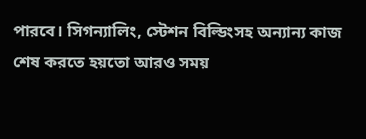পারবে। সিগন্যালিং, স্টেশন বিল্ডিংসহ অন্যান্য কাজ শেষ করতে হয়তো আরও সময়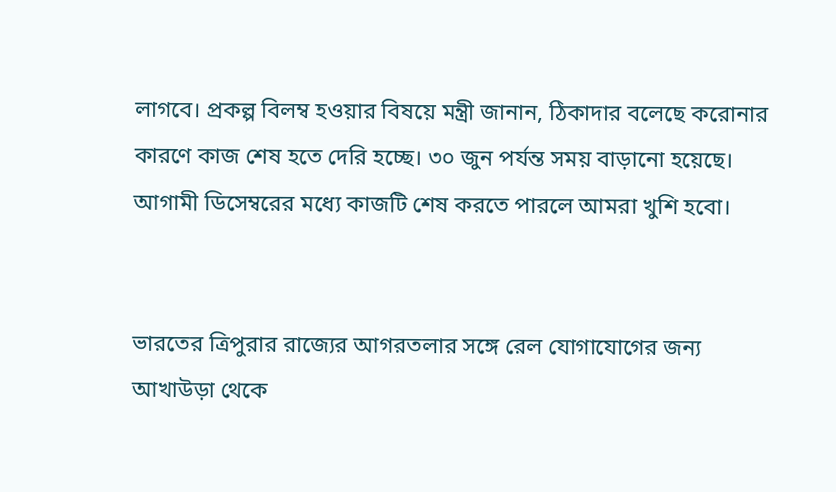লাগবে। প্রকল্প বিলম্ব হওয়ার বিষয়ে মন্ত্রী জানান, ঠিকাদার বলেছে করোনার কারণে কাজ শেষ হতে দেরি হচ্ছে। ৩০ জুন পর্যন্ত সময় বাড়ানো হয়েছে। আগামী ডিসেম্বরের মধ্যে কাজটি শেষ করতে পারলে আমরা খুশি হবো।


ভারতের ত্রিপুরার রাজ্যের আগরতলার সঙ্গে রেল যোগাযোগের জন্য আখাউড়া থেকে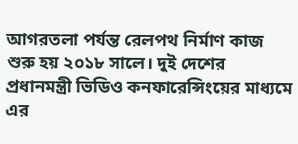আগরতলা পর্যন্ত রেলপথ নির্মাণ কাজ শুরু হয় ২০১৮ সালে। দুই দেশের প্রধানমন্ত্রী ভিডিও কনফারেন্সিংয়ের মাধ্যমে এর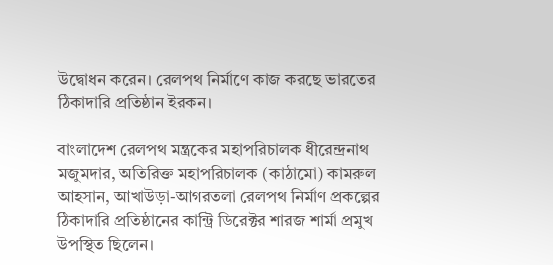উদ্বোধন করেন। রেলপথ নির্মাণে কাজ করছে ভারতের ঠিকাদারি প্রতিষ্ঠান ইরকন।

বাংলাদেশ রেলপথ মন্ত্রকের মহাপরিচালক ধীরেন্দ্রনাথ মজুমদার, অতিরিক্ত মহাপরিচালক (কাঠামো) কামরুল আহসান, আখাউড়া-আগরতলা রেলপথ নির্মাণ প্রকল্পের ঠিকাদারি প্রতিষ্ঠানের কান্ট্রি ডিরেক্টর শারজ শার্মা প্রমুখ উপস্থিত ছিলেন।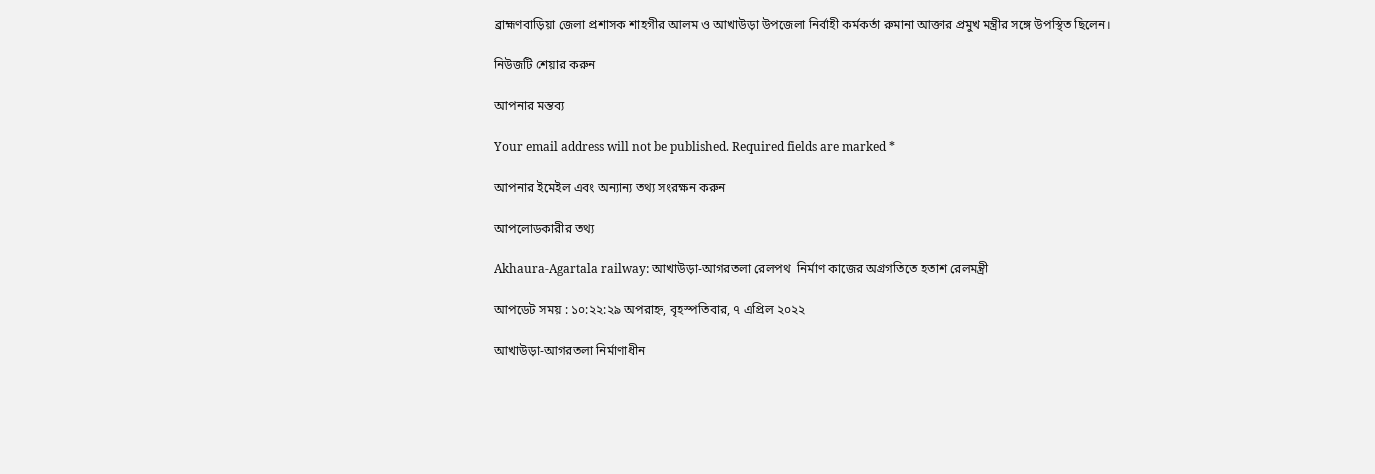ব্রাহ্মণবাড়িয়া জেলা প্রশাসক শাহগীর আলম ও আখাউড়া উপজেলা নির্বাহী কর্মকর্তা রুমানা আক্তার প্রমুখ মন্ত্রীর সঙ্গে উপস্থিত ছিলেন।

নিউজটি শেয়ার করুন

আপনার মন্তব্য

Your email address will not be published. Required fields are marked *

আপনার ইমেইল এবং অন্যান্য তথ্য সংরক্ষন করুন

আপলোডকারীর তথ্য

Akhaura-Agartala railway: আখাউড়া-আগরতলা রেলপথ  নির্মাণ কাজের অগ্রগতিতে হতাশ রেলমন্ত্রী

আপডেট সময় : ১০:২২:২৯ অপরাহ্ন, বৃহস্পতিবার, ৭ এপ্রিল ২০২২

আখাউড়া-আগরতলা নির্মাণাধীন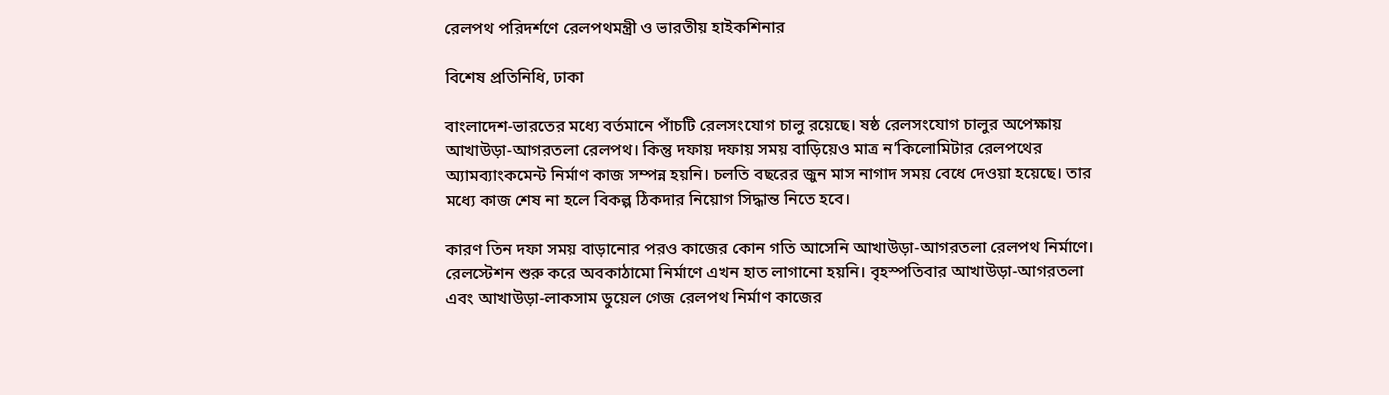রেলপথ পরিদর্শণে রেলপথমন্ত্রী ও ভারতীয় হাইকশিনার

বিশেষ প্রতিনিধি, ঢাকা

বাংলাদেশ-ভারতের মধ্যে বর্তমানে পাঁচটি রেলসংযোগ চালু রয়েছে। ষষ্ঠ রেলসংযোগ চালুর অপেক্ষায় আখাউড়া-আগরতলা রেলপথ। কিন্তু দফায় দফায় সময় বাড়িয়েও মাত্র ন’কিলোমিটার রেলপথের অ্যামব্যাংকমেন্ট নির্মাণ কাজ সম্পন্ন হয়নি। চলতি বছরের জুন মাস নাগাদ সময় বেধে দেওয়া হয়েছে। তার মধ্যে কাজ শেষ না হলে বিকল্প ঠিকদার নিয়োগ সিদ্ধান্ত নিতে হবে।

কারণ তিন দফা সময় বাড়ানোর পরও কাজের কোন গতি আসেনি আখাউড়া-আগরতলা রেলপথ নির্মাণে। রেলস্টেশন শুরু করে অবকাঠামো নির্মাণে এখন হাত লাগানো হয়নি। বৃহস্পতিবার আখাউড়া-আগরতলা এবং আখাউড়া-লাকসাম ডুয়েল গেজ রেলপথ নির্মাণ কাজের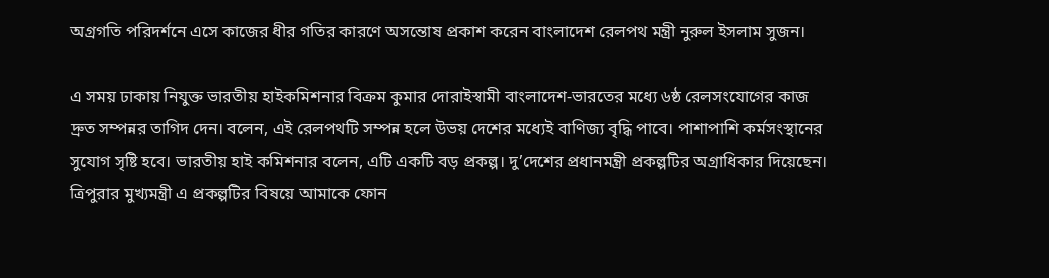অগ্রগতি পরিদর্শনে এসে কাজের ধীর গতির কারণে অসন্তোষ প্রকাশ করেন বাংলাদেশ রেলপথ মন্ত্রী নুরুল ইসলাম সুজন।

এ সময় ঢাকায় নিযুক্ত ভারতীয় হাইকমিশনার বিক্রম কুমার দোরাইস্বামী বাংলাদেশ-ভারতের মধ্যে ৬ষ্ঠ রেলসংযোগের কাজ দ্রুত সম্পন্নর তাগিদ দেন। বলেন, এই রেলপথটি সম্পন্ন হলে উভয় দেশের মধ্যেই বাণিজ্য বৃদ্ধি পাবে। পাশাপাশি কর্মসংস্থানের সুযোগ সৃষ্টি হবে। ভারতীয় হাই কমিশনার বলেন, এটি একটি বড় প্রকল্প। দু’দেশের প্রধানমন্ত্রী প্রকল্পটির অগ্রাধিকার দিয়েছেন। ত্রিপুরার মুখ্যমন্ত্রী এ প্রকল্পটির বিষয়ে আমাকে ফোন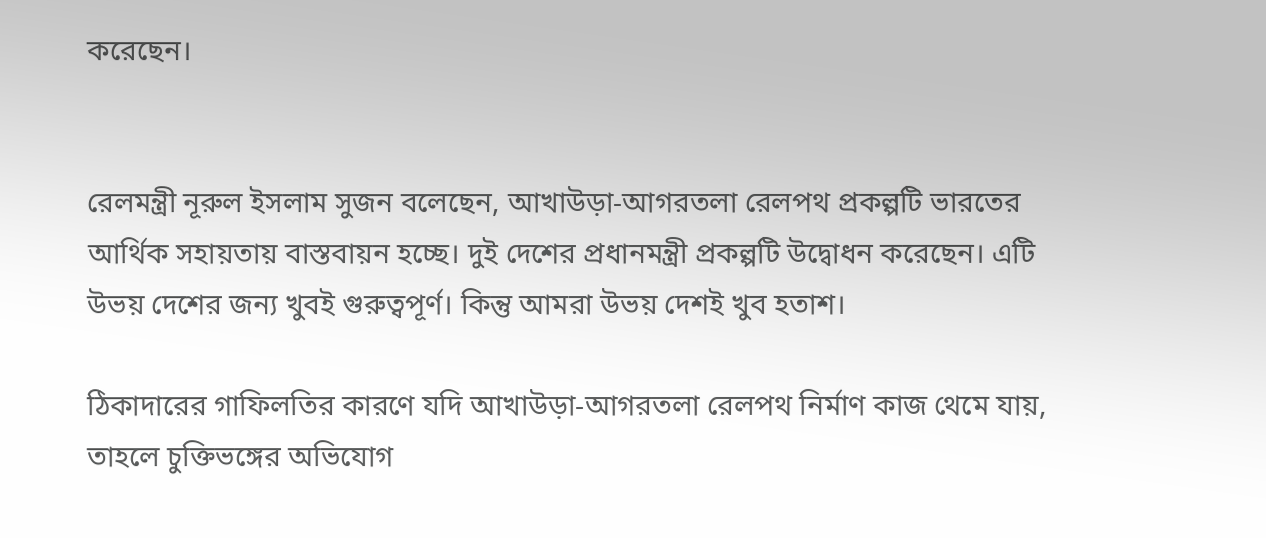করেছেন।


রেলমন্ত্রী নূরুল ইসলাম সুজন বলেছেন, আখাউড়া-আগরতলা রেলপথ প্রকল্পটি ভারতের আর্থিক সহায়তায় বাস্তবায়ন হচ্ছে। দুই দেশের প্রধানমন্ত্রী প্রকল্পটি উদ্বোধন করেছেন। এটি উভয় দেশের জন্য খুবই গুরুত্বপূর্ণ। কিন্তু আমরা উভয় দেশই খুব হতাশ।

ঠিকাদারের গাফিলতির কারণে যদি আখাউড়া-আগরতলা রেলপথ নির্মাণ কাজ থেমে যায়, তাহলে চুক্তিভঙ্গের অভিযোগ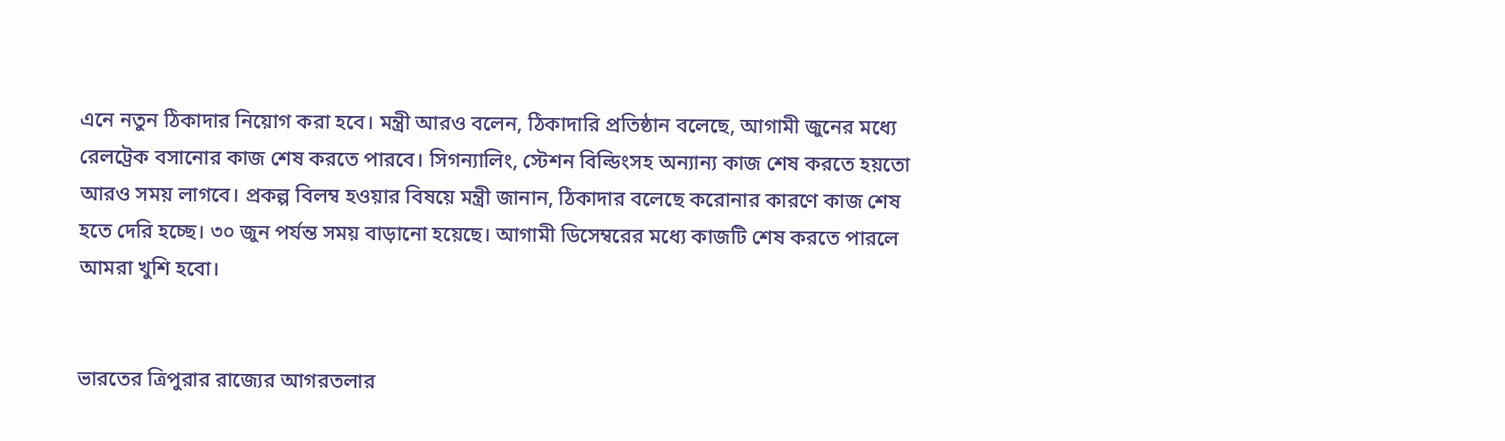এনে নতুন ঠিকাদার নিয়োগ করা হবে। মন্ত্রী আরও বলেন, ঠিকাদারি প্রতিষ্ঠান বলেছে, আগামী জুনের মধ্যে রেলট্রেক বসানোর কাজ শেষ করতে পারবে। সিগন্যালিং, স্টেশন বিল্ডিংসহ অন্যান্য কাজ শেষ করতে হয়তো আরও সময় লাগবে। প্রকল্প বিলম্ব হওয়ার বিষয়ে মন্ত্রী জানান, ঠিকাদার বলেছে করোনার কারণে কাজ শেষ হতে দেরি হচ্ছে। ৩০ জুন পর্যন্ত সময় বাড়ানো হয়েছে। আগামী ডিসেম্বরের মধ্যে কাজটি শেষ করতে পারলে আমরা খুশি হবো।


ভারতের ত্রিপুরার রাজ্যের আগরতলার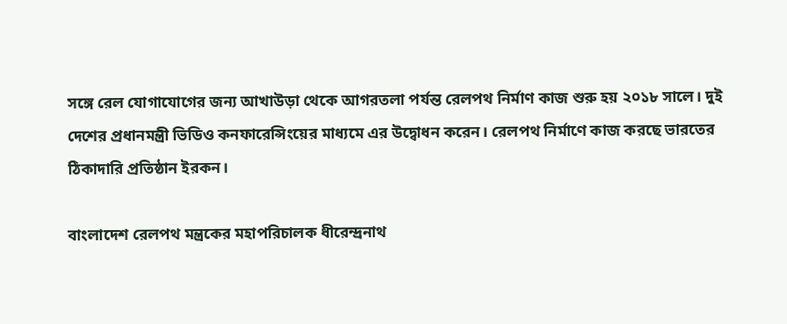সঙ্গে রেল যোগাযোগের জন্য আখাউড়া থেকে আগরতলা পর্যন্ত রেলপথ নির্মাণ কাজ শুরু হয় ২০১৮ সালে। দুই দেশের প্রধানমন্ত্রী ভিডিও কনফারেন্সিংয়ের মাধ্যমে এর উদ্বোধন করেন। রেলপথ নির্মাণে কাজ করছে ভারতের ঠিকাদারি প্রতিষ্ঠান ইরকন।

বাংলাদেশ রেলপথ মন্ত্রকের মহাপরিচালক ধীরেন্দ্রনাথ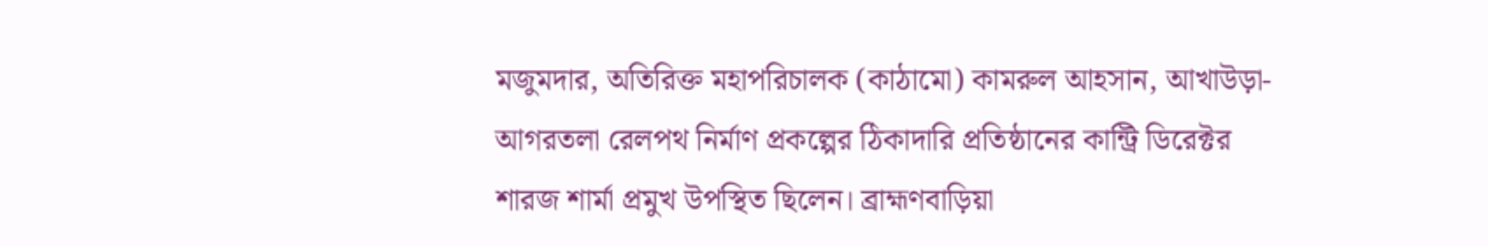মজুমদার, অতিরিক্ত মহাপরিচালক (কাঠামো) কামরুল আহসান, আখাউড়া-আগরতলা রেলপথ নির্মাণ প্রকল্পের ঠিকাদারি প্রতিষ্ঠানের কান্ট্রি ডিরেক্টর শারজ শার্মা প্রমুখ উপস্থিত ছিলেন। ব্রাহ্মণবাড়িয়া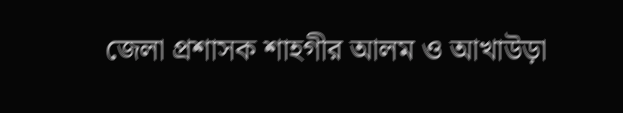জেলা প্রশাসক শাহগীর আলম ও আখাউড়া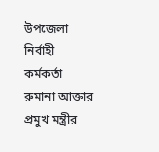উপজেলা নির্বাহী কর্মকর্তা রুমানা আক্তার প্রমুখ মন্ত্রীর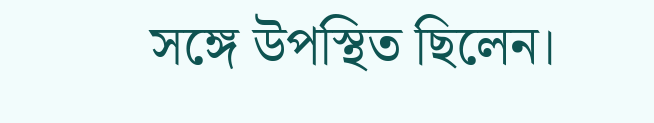সঙ্গে উপস্থিত ছিলেন।